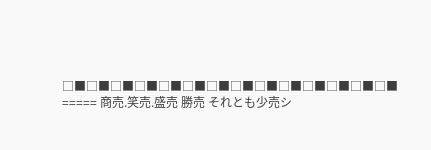□■□■□■□■□■□■□■□■□■□■□■□■□■□■ ===== 商売.笑売.盛売 勝売 それとも少売シ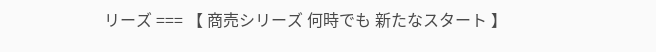リーズ === 【 商売シリーズ 何時でも 新たなスタート 】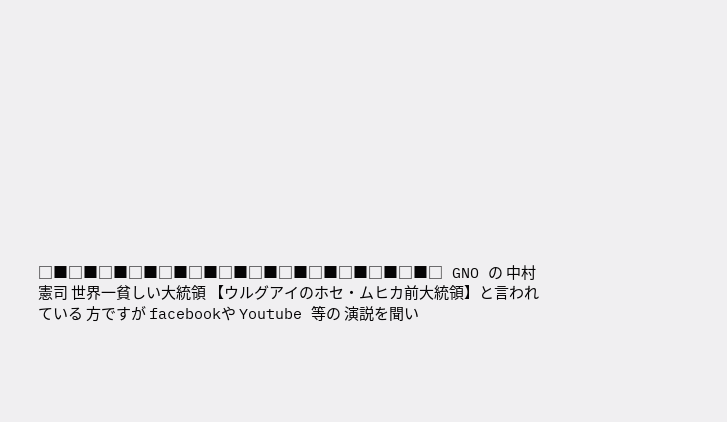□■□■□■□■□■□■□■□■□■□■□■□■□■□ GNO の 中村憲司 世界一貧しい大統領 【ウルグアイのホセ・ムヒカ前大統領】と言われている 方ですが facebookや Youtube 等の 演説を聞い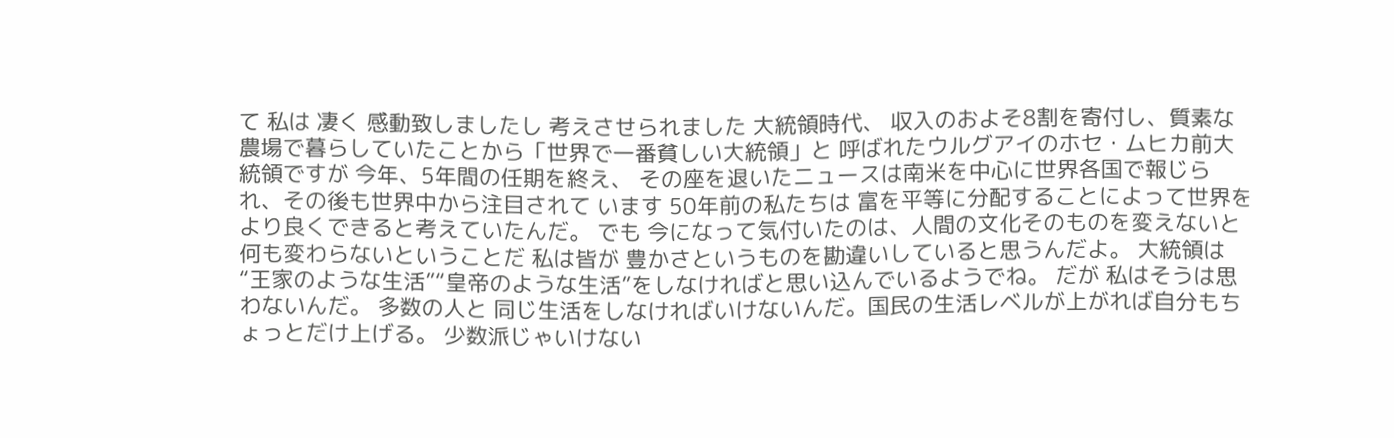て 私は 凄く 感動致しましたし 考えさせられました 大統領時代、 収入のおよそ8割を寄付し、質素な農場で暮らしていたことから「世界で一番貧しい大統領」と 呼ばれたウルグアイのホセ・ムヒカ前大統領ですが 今年、5年間の任期を終え、 その座を退いたニュースは南米を中心に世界各国で報じられ、その後も世界中から注目されて います 50年前の私たちは 富を平等に分配することによって世界をより良くできると考えていたんだ。 でも 今になって気付いたのは、人間の文化そのものを変えないと何も変わらないということだ 私は皆が 豊かさというものを勘違いしていると思うんだよ。 大統領は “王家のような生活”“皇帝のような生活”をしなければと思い込んでいるようでね。 だが 私はそうは思わないんだ。 多数の人と 同じ生活をしなければいけないんだ。国民の生活レベルが上がれば自分もちょっとだけ上げる。 少数派じゃいけない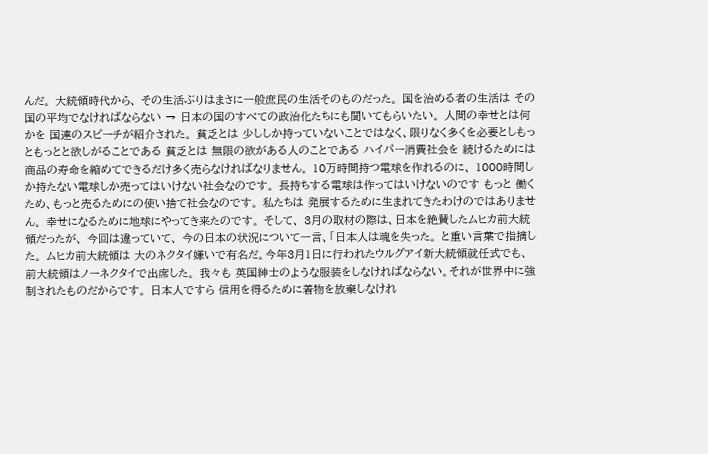んだ。 大統領時代から、 その生活ぶりはまさに一般庶民の生活そのものだった。 国を治める者の生活は その国の平均でなければならない → 日本の国のすべての政治化たちにも聞いてもらいたい。 人間の幸せとは何かを 国連のスピーチが紹介された。 貧乏とは 少ししか持っていないことではなく、限りなく多くを必要としもっともっとと欲しがることである 貧乏とは 無限の欲がある人のことである ハイパー消費社会を 続けるためには 商品の寿命を縮めてできるだけ多く売らなければなりません。 10万時間持つ電球を作れるのに、 1000時間しか持たない電球しか売ってはいけない社会なのです。 長持ちする電球は作ってはいけないのです もっと 働くため、もっと売るためにの使い捨て社会なのです。 私たちは 発展するために生まれてきたわけのではありません。 幸せになるために地球にやってき来たのです。 そして、 3月の取材の際は、日本を絶賛したムヒカ前大統領だったが、 今回は違っていて、 今の日本の状況について一言、「日本人は魂を失った。 と重い言葉で指摘した。 ムヒカ前大統領は 大のネクタイ嫌いで有名だ。今年3月1日に行われたウルグアイ新大統領就任式でも、 前大統領はノーネクタイで出席した。 我々も 英国紳士のような服装をしなければならない。それが世界中に強制されたものだからです。 日本人ですら 信用を得るために着物を放棄しなけれ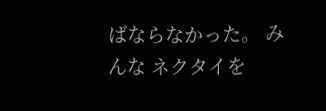ばならなかった。 みんな ネクタイを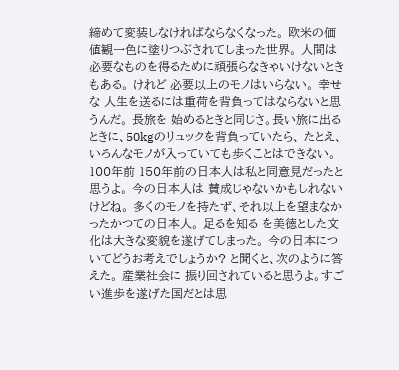締めて変装しなければならなくなった。 欧米の価値観一色に塗りつぶされてしまった世界。 人間は 必要なものを得るために頑張らなきゃいけないときもある。 けれど 必要以上のモノはいらない。 幸せな 人生を送るには重荷を背負ってはならないと思うんだ。 長旅を 始めるときと同じさ。長い旅に出るときに、50kgのリュックを背負っていたら、 たとえ、 いろんなモノが入っていても歩くことはできない。 100年前 150年前の日本人は私と同意見だったと思うよ。 今の日本人は 賛成じゃないかもしれないけどね。 多くのモノを持たず、それ以上を望まなかったかつての日本人。 足るを知る を美徳とした文化は大きな変貌を遂げてしまった。 今の日本についてどうお考えでしょうか? と聞くと、次のように答えた。 産業社会に 振り回されていると思うよ。すごい進歩を遂げた国だとは思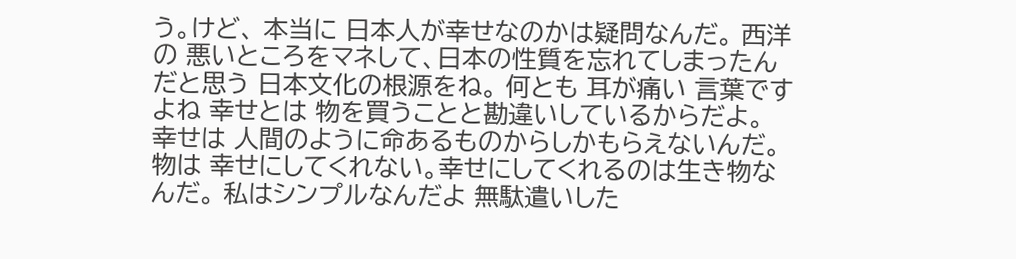う。けど、 本当に 日本人が幸せなのかは疑問なんだ。 西洋の 悪いところをマネして、日本の性質を忘れてしまったんだと思う 日本文化の根源をね。 何とも 耳が痛い 言葉ですよね 幸せとは 物を買うことと勘違いしているからだよ。 幸せは 人間のように命あるものからしかもらえないんだ。 物は 幸せにしてくれない。幸せにしてくれるのは生き物なんだ。 私はシンプルなんだよ 無駄遣いした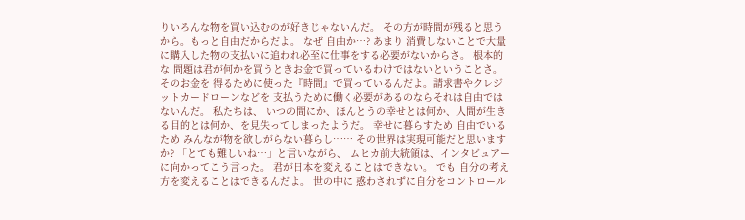りいろんな物を買い込むのが好きじゃないんだ。 その方が時間が残ると思うから。もっと自由だからだよ。 なぜ 自由か…? あまり 消費しないことで大量に購入した物の支払いに追われ必至に仕事をする必要がないからさ。 根本的な 問題は君が何かを買うときお金で買っているわけではないということさ。 そのお金を 得るために使った『時間』で買っているんだよ。請求書やクレジットカードローンなどを 支払うために働く必要があるのならそれは自由ではないんだ。 私たちは、 いつの間にか、ほんとうの幸せとは何か、人間が生きる目的とは何か、を見失ってしまったようだ。 幸せに暮らすため 自由でいるため みんなが物を欲しがらない暮らし…… その世界は実現可能だと思いますか? 「とても難しいね…」と言いながら、 ムヒカ前大統領は、インタビュアーに向かってこう言った。 君が日本を変えることはできない。 でも 自分の考え方を変えることはできるんだよ。 世の中に 惑わされずに自分をコントロール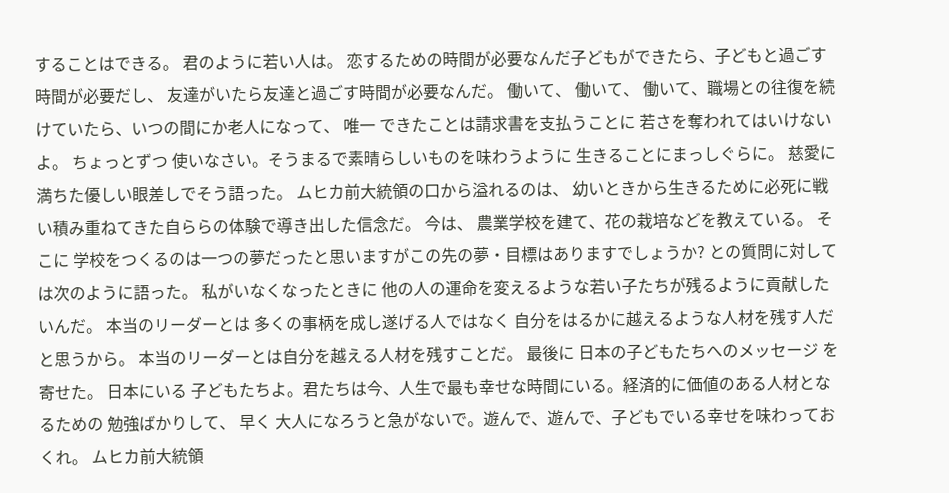することはできる。 君のように若い人は。 恋するための時間が必要なんだ子どもができたら、子どもと過ごす時間が必要だし、 友達がいたら友達と過ごす時間が必要なんだ。 働いて、 働いて、 働いて、職場との往復を続けていたら、いつの間にか老人になって、 唯一 できたことは請求書を支払うことに 若さを奪われてはいけないよ。 ちょっとずつ 使いなさい。そうまるで素晴らしいものを味わうように 生きることにまっしぐらに。 慈愛に満ちた優しい眼差しでそう語った。 ムヒカ前大統領の口から溢れるのは、 幼いときから生きるために必死に戦い積み重ねてきた自ららの体験で導き出した信念だ。 今は、 農業学校を建て、花の栽培などを教えている。 そこに 学校をつくるのは一つの夢だったと思いますがこの先の夢・目標はありますでしょうか? との質問に対しては次のように語った。 私がいなくなったときに 他の人の運命を変えるような若い子たちが残るように貢献したいんだ。 本当のリーダーとは 多くの事柄を成し遂げる人ではなく 自分をはるかに越えるような人材を残す人だと思うから。 本当のリーダーとは自分を越える人材を残すことだ。 最後に 日本の子どもたちへのメッセージ を寄せた。 日本にいる 子どもたちよ。君たちは今、人生で最も幸せな時間にいる。経済的に価値のある人材となるための 勉強ばかりして、 早く 大人になろうと急がないで。遊んで、遊んで、子どもでいる幸せを味わっておくれ。 ムヒカ前大統領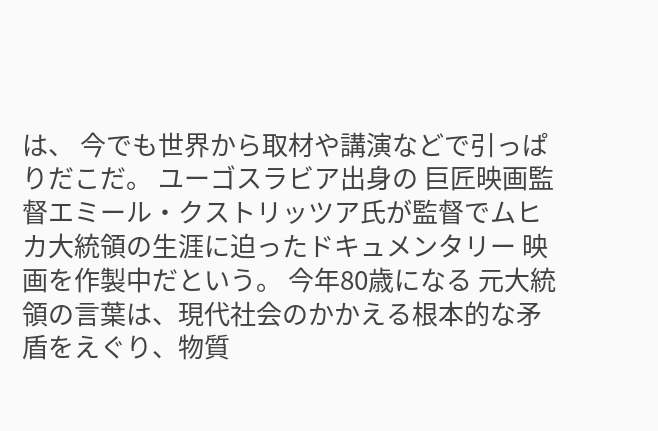は、 今でも世界から取材や講演などで引っぱりだこだ。 ユーゴスラビア出身の 巨匠映画監督エミール・クストリッツア氏が監督でムヒカ大統領の生涯に迫ったドキュメンタリー 映画を作製中だという。 今年80歳になる 元大統領の言葉は、現代社会のかかえる根本的な矛盾をえぐり、物質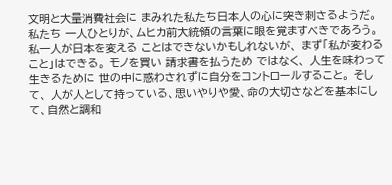文明と大量消費社会に まみれた私たち日本人の心に突き刺さるようだ。 私たち 一人ひとりが、ムヒカ前大統領の言葉に眼を覚ますべきであろう。 私一人が日本を変える ことはできないかもしれないが、 まず「私が変わること」はできる。 モノを買い 請求書を払うため ではなく、 人生を味わって 生きるために 世の中に惑わされずに自分をコントロールすること。 そして、 人が人として持っている、思いやりや愛、命の大切さなどを基本にして、自然と調和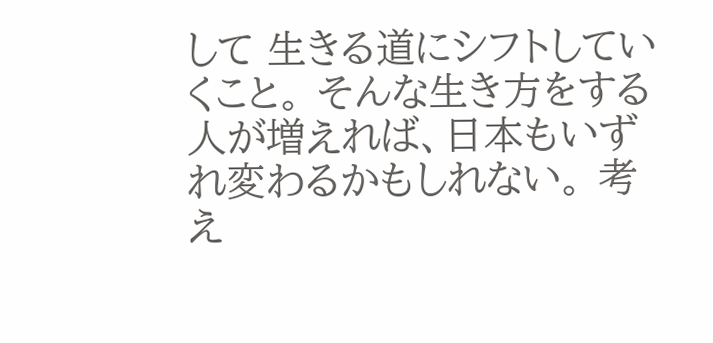して 生きる道にシフトしていくこと。 そんな生き方をする人が増えれば、日本もいずれ変わるかもしれない。 考え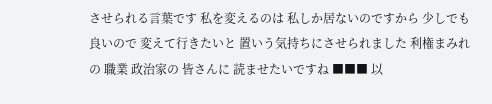させられる言葉です 私を変えるのは 私しか居ないのですから 少しでも良いので 変えて行きたいと 置いう気持ちにさせられました 利権まみれの 職業 政治家の 皆さんに 読ませたいですね ■■■ 以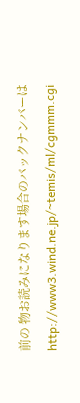前の 物お読みになります場合のバックナンバーは  http://www3.wind.ne.jp/~temis/ml/cgmmm.cgi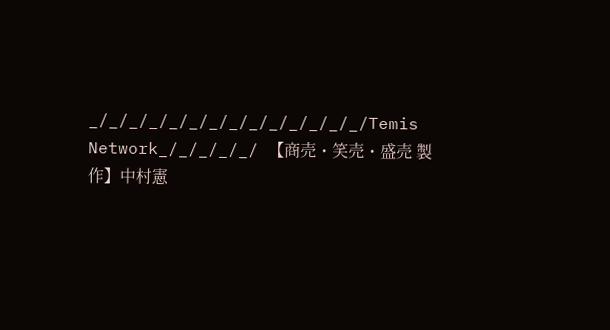_/_/_/_/_/_/_/_/_/_/_/_/_/_/Temis Network_/_/_/_/_/ 【商売・笑売・盛売 製作】中村憲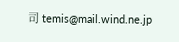司 temis@mail.wind.ne.jp